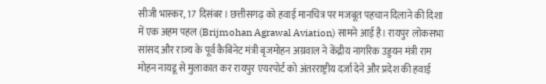सीजी भास्कर, 17 दिसंबर। छत्तीसगढ़ को हवाई मानचित्र पर मजबूत पहचान दिलाने की दिशा में एक अहम पहल (Brijmohan Agrawal Aviation) सामने आई है। रायपुर लोकसभा सांसद और राज्य के पूर्व कैबिनेट मंत्री बृजमोहन अग्रवाल ने केंद्रीय नागरिक उड्डयन मंत्री राम मोहन नायडू से मुलाकात कर रायपुर एयरपोर्ट को अंतरराष्ट्रीय दर्जा देने और प्रदेश की हवाई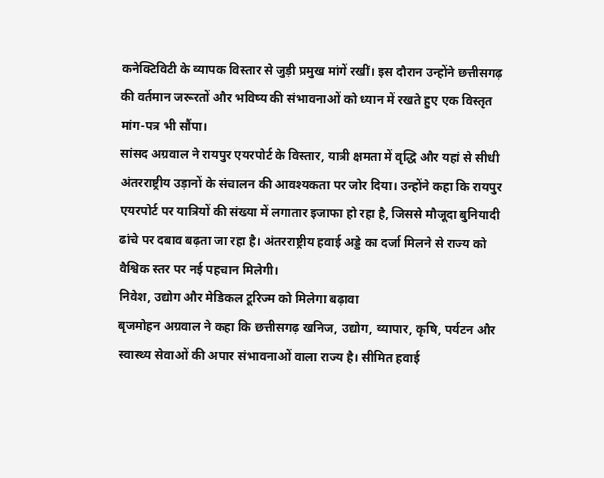कनेक्टिविटी के व्यापक विस्तार से जुड़ी प्रमुख मांगें रखीं। इस दौरान उन्होंने छत्तीसगढ़ की वर्तमान जरूरतों और भविष्य की संभावनाओं को ध्यान में रखते हुए एक विस्तृत मांग-पत्र भी सौंपा।
सांसद अग्रवाल ने रायपुर एयरपोर्ट के विस्तार, यात्री क्षमता में वृद्धि और यहां से सीधी अंतरराष्ट्रीय उड़ानों के संचालन की आवश्यकता पर जोर दिया। उन्होंने कहा कि रायपुर एयरपोर्ट पर यात्रियों की संख्या में लगातार इजाफा हो रहा है, जिससे मौजूदा बुनियादी ढांचे पर दबाव बढ़ता जा रहा है। अंतरराष्ट्रीय हवाई अड्डे का दर्जा मिलने से राज्य को वैश्विक स्तर पर नई पहचान मिलेगी।
निवेश, उद्योग और मेडिकल टूरिज्म को मिलेगा बढ़ावा
बृजमोहन अग्रवाल ने कहा कि छत्तीसगढ़ खनिज, उद्योग, व्यापार, कृषि, पर्यटन और स्वास्थ्य सेवाओं की अपार संभावनाओं वाला राज्य है। सीमित हवाई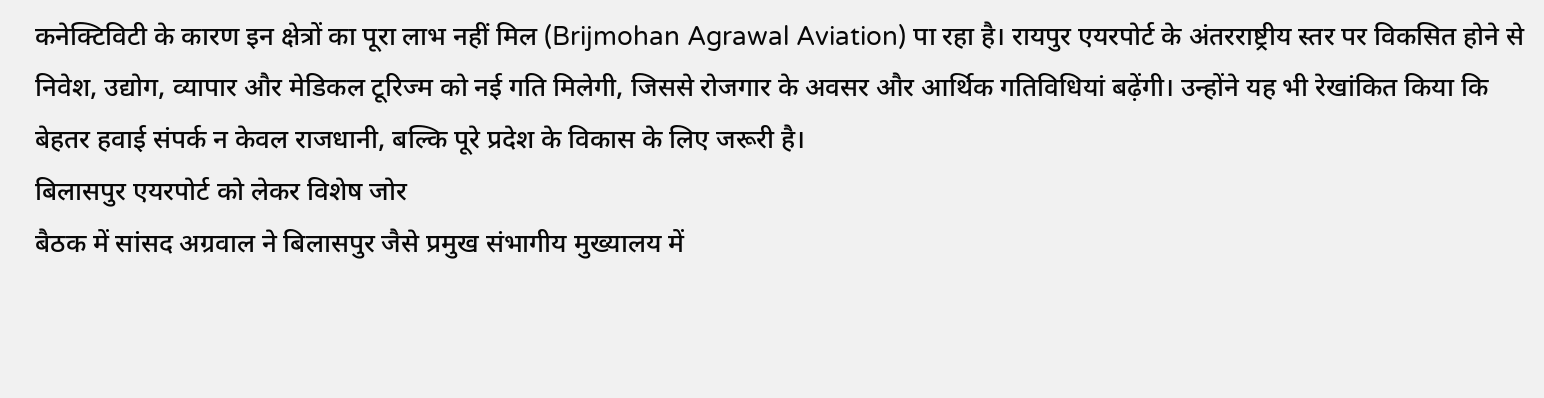कनेक्टिविटी के कारण इन क्षेत्रों का पूरा लाभ नहीं मिल (Brijmohan Agrawal Aviation) पा रहा है। रायपुर एयरपोर्ट के अंतरराष्ट्रीय स्तर पर विकसित होने से निवेश, उद्योग, व्यापार और मेडिकल टूरिज्म को नई गति मिलेगी, जिससे रोजगार के अवसर और आर्थिक गतिविधियां बढ़ेंगी। उन्होंने यह भी रेखांकित किया कि बेहतर हवाई संपर्क न केवल राजधानी, बल्कि पूरे प्रदेश के विकास के लिए जरूरी है।
बिलासपुर एयरपोर्ट को लेकर विशेष जोर
बैठक में सांसद अग्रवाल ने बिलासपुर जैसे प्रमुख संभागीय मुख्यालय में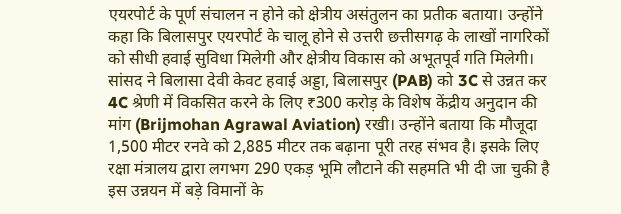एयरपोर्ट के पूर्ण संचालन न होने को क्षेत्रीय असंतुलन का प्रतीक बताया। उन्होंने कहा कि बिलासपुर एयरपोर्ट के चालू होने से उत्तरी छत्तीसगढ़ के लाखों नागरिकों को सीधी हवाई सुविधा मिलेगी और क्षेत्रीय विकास को अभूतपूर्व गति मिलेगी।
सांसद ने बिलासा देवी केवट हवाई अड्डा, बिलासपुर (PAB) को 3C से उन्नत कर 4C श्रेणी में विकसित करने के लिए ₹300 करोड़ के विशेष केंद्रीय अनुदान की मांग (Brijmohan Agrawal Aviation) रखी। उन्होंने बताया कि मौजूदा 1,500 मीटर रनवे को 2,885 मीटर तक बढ़ाना पूरी तरह संभव है। इसके लिए रक्षा मंत्रालय द्वारा लगभग 290 एकड़ भूमि लौटाने की सहमति भी दी जा चुकी है इस उन्नयन में बड़े विमानों के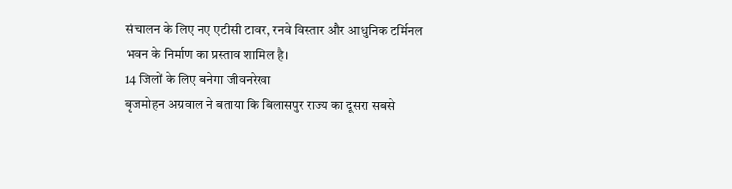संचालन के लिए नए एटीसी टावर, रनवे विस्तार और आधुनिक टर्मिनल भवन के निर्माण का प्रस्ताव शामिल है।
14 जिलों के लिए बनेगा जीवनरेखा
बृजमोहन अग्रवाल ने बताया कि बिलासपुर राज्य का दूसरा सबसे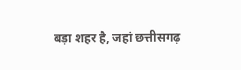बड़ा शहर है, जहां छत्तीसगढ़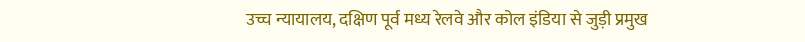उच्च न्यायालय, दक्षिण पूर्व मध्य रेलवे और कोल इंडिया से जुड़ी प्रमुख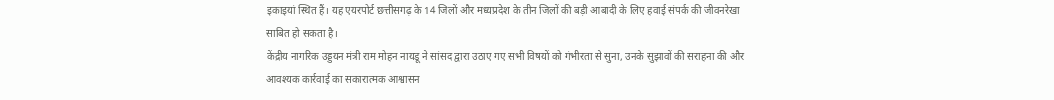इकाइयां स्थित हैं। यह एयरपोर्ट छत्तीसगढ़ के 14 जिलों और मध्यप्रदेश के तीन जिलों की बड़ी आबादी के लिए हवाई संपर्क की जीवनरेखा साबित हो सकता है।
केंद्रीय नागरिक उड्डयन मंत्री राम मोहन नायडू ने सांसद द्वारा उठाए गए सभी विषयों को गंभीरता से सुना, उनके सुझावों की सराहना की और आवश्यक कार्रवाई का सकारात्मक आश्वासन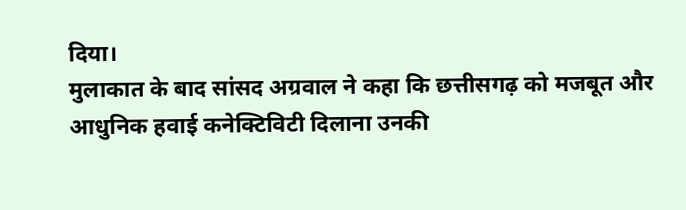दिया।
मुलाकात के बाद सांसद अग्रवाल ने कहा कि छत्तीसगढ़ को मजबूत और आधुनिक हवाई कनेक्टिविटी दिलाना उनकी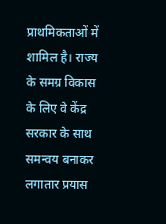प्राथमिकताओं में शामिल है। राज्य के समग्र विकास के लिए वे केंद्र सरकार के साथ समन्वय बनाकर लगातार प्रयास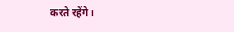करते रहेंगे।